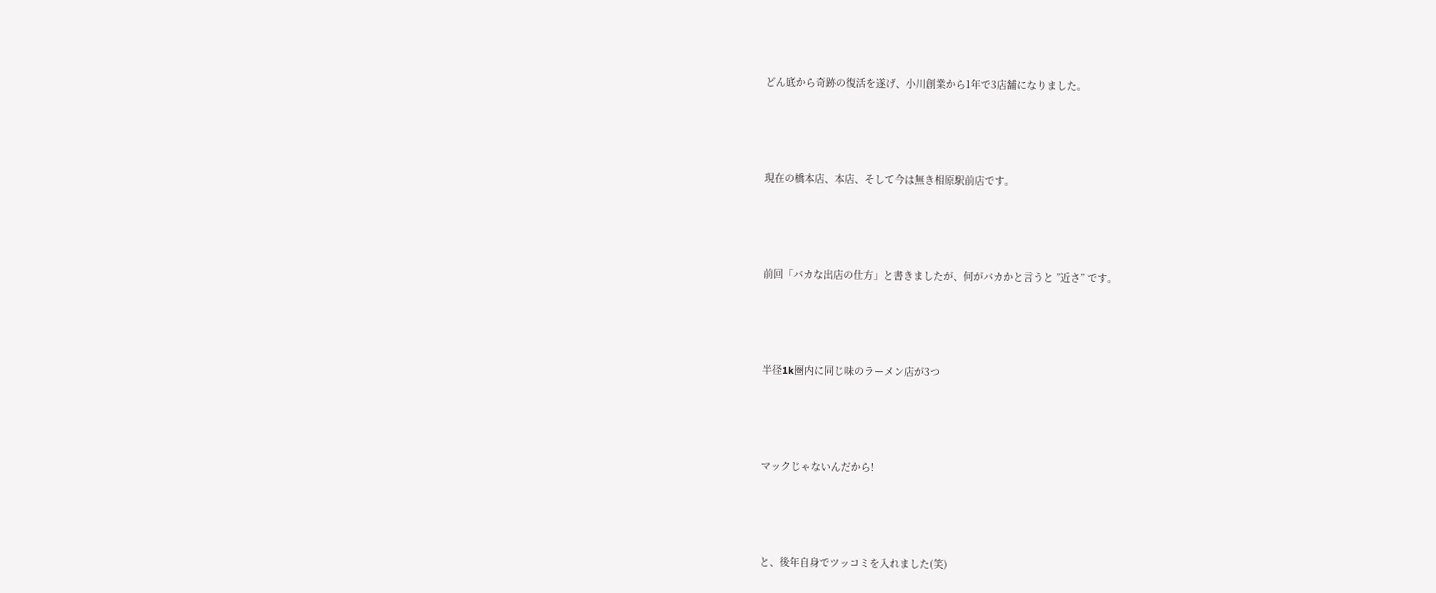どん底から奇跡の復活を遂げ、小川創業から1年で3店舗になりました。





現在の橋本店、本店、そして今は無き相原駅前店です。





前回「バカな出店の仕方」と書きましたが、何がバカかと言うと ”近さ” です。





半径1k圏内に同じ味のラーメン店が3つ





マックじゃないんだから!





と、後年自身でツッコミを入れました(笑)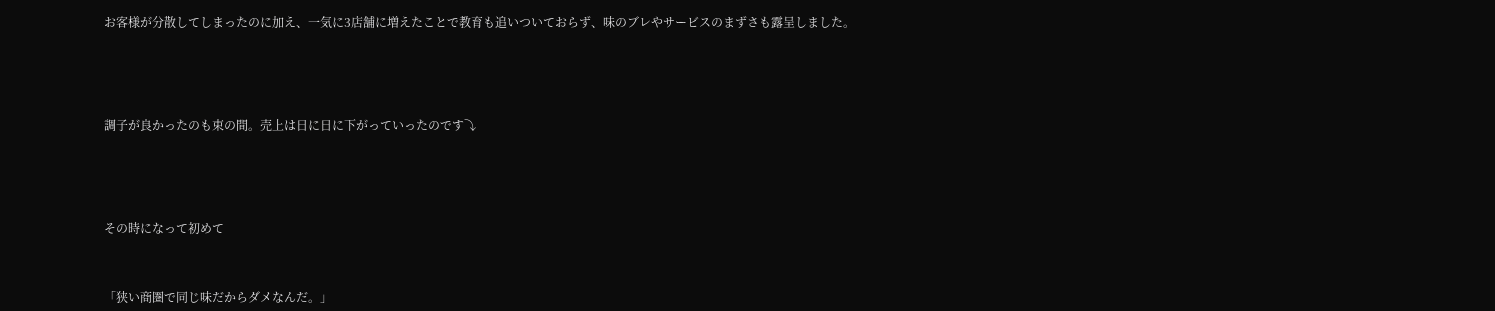お客様が分散してしまったのに加え、一気に3店舗に増えたことで教育も追いついておらず、味のブレやサービスのまずさも露呈しました。





調子が良かったのも束の間。売上は日に日に下がっていったのです⤵





その時になって初めて



「狭い商圏で同じ味だからダメなんだ。」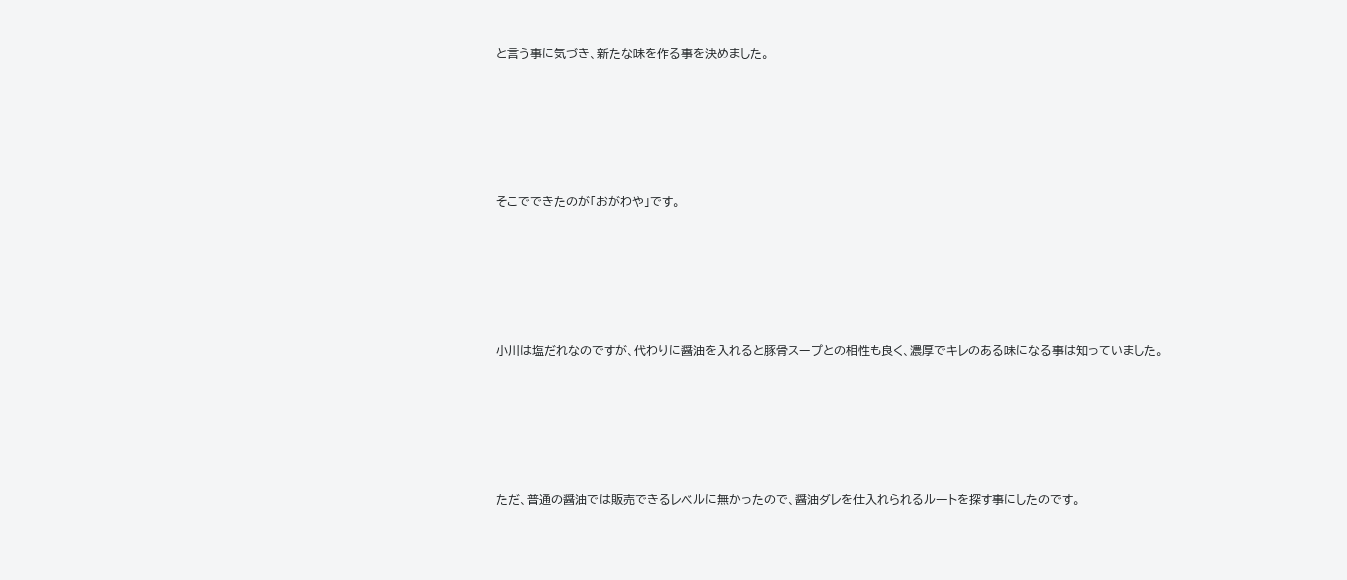と言う事に気づき、新たな味を作る事を決めました。





そこでできたのが「おがわや」です。





小川は塩だれなのですが、代わりに醤油を入れると豚骨スープとの相性も良く、濃厚でキレのある味になる事は知っていました。





ただ、普通の醤油では販売できるレベルに無かったので、醤油ダレを仕入れられるルートを探す事にしたのです。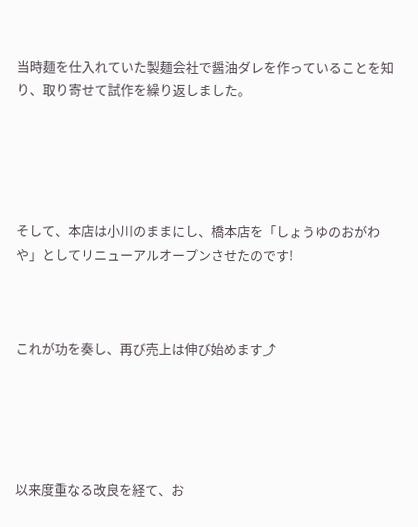当時麺を仕入れていた製麺会社で醤油ダレを作っていることを知り、取り寄せて試作を繰り返しました。





そして、本店は小川のままにし、橋本店を「しょうゆのおがわや」としてリニューアルオープンさせたのです!



これが功を奏し、再び売上は伸び始めます⤴





以来度重なる改良を経て、お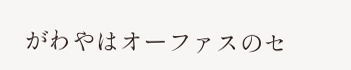がわやはオーファスのセ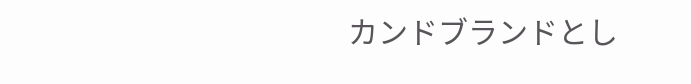カンドブランドとし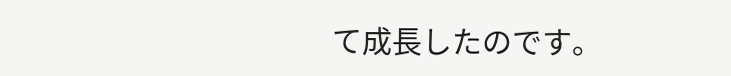て成長したのです。